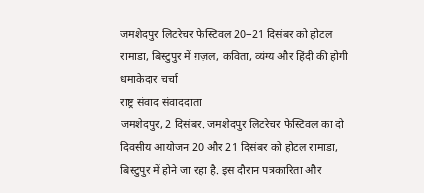जमशेदपुर लिटरेचर फेस्टिवल 20–21 दिसंबर को होटल रामाडा, बिस्टुपुर में ग़ज़ल, कविता, व्यंग्य और हिंदी की होगी धमाकेदार चर्चा
राष्ट्र संवाद संवाददाता
जमशेदपुर, 2 दिसंबर. जमशेदपुर लिटरेचर फेस्टिवल का दो दिवसीय आयोजन 20 और 21 दिसंबर को होटल रामाडा, बिस्टुपुर में होने जा रहा है. इस दौरान पत्रकारिता और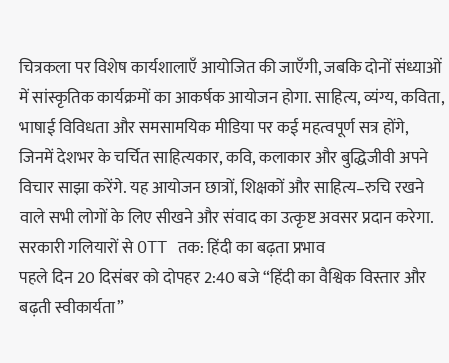चित्रकला पर विशेष कार्यशालाएँ आयोजित की जाएँगी, जबकि दोनों संध्याओं में सांस्कृतिक कार्यक्रमों का आकर्षक आयोजन होगा. साहित्य, व्यंग्य, कविता, भाषाई विविधता और समसामयिक मीडिया पर कई महत्वपूर्ण सत्र होंगे, जिनमें देशभर के चर्चित साहित्यकार, कवि, कलाकार और बुद्धिजीवी अपने विचार साझा करेंगे. यह आयोजन छात्रों, शिक्षकों और साहित्य–रुचि रखने वाले सभी लोगों के लिए सीखने और संवाद का उत्कृष्ट अवसर प्रदान करेगा.
सरकारी गलियारों से OTT तक: हिंदी का बढ़ता प्रभाव
पहले दिन 20 दिसंबर को दोपहर 2:40 बजे “हिंदी का वैश्विक विस्तार और बढ़ती स्वीकार्यता”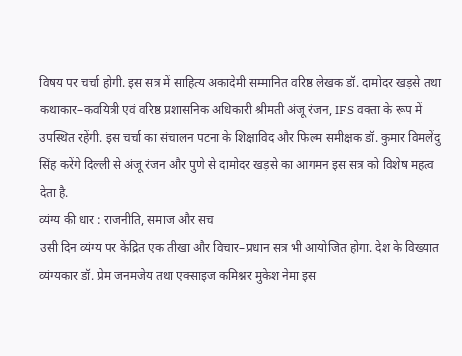विषय पर चर्चा होगी. इस सत्र में साहित्य अकादेमी सम्मानित वरिष्ठ लेखक डॉ. दामोदर खड़से तथा कथाकार–कवयित्री एवं वरिष्ठ प्रशासनिक अधिकारी श्रीमती अंजू रंजन, IFS वक्ता के रूप में उपस्थित रहेंगी. इस चर्चा का संचालन पटना के शिक्षाविद और फिल्म समीक्षक डॉ. कुमार विमलेंदु सिंह करेंगे दिल्ली से अंजू रंजन और पुणे से दामोदर खड़से का आगमन इस सत्र को विशेष महत्व देता है.
व्यंग्य की धार : राजनीति, समाज और सच
उसी दिन व्यंग्य पर केंद्रित एक तीखा और विचार–प्रधान सत्र भी आयोजित होगा. देश के विख्यात व्यंग्यकार डॉ. प्रेम जनमजेय तथा एक्साइज कमिश्नर मुकेश नेमा इस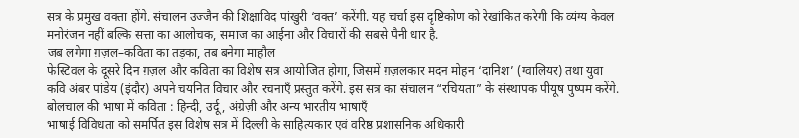सत्र के प्रमुख वक्ता होंगे. संचालन उज्जैन की शिक्षाविद पांखुरी ‘वक्त’ करेंगी. यह चर्चा इस दृष्टिकोण को रेखांकित करेगी कि व्यंग्य केवल मनोरंजन नहीं बल्कि सत्ता का आलोचक, समाज का आईना और विचारों की सबसे पैनी धार है.
जब लगेगा ग़ज़ल–कविता का तड़का, तब बनेगा माहौल
फेस्टिवल के दूसरे दिन ग़ज़ल और कविता का विशेष सत्र आयोजित होगा, जिसमें ग़ज़लकार मदन मोहन ‘दानिश’ (ग्वालियर) तथा युवा कवि अंबर पांडेय (इंदौर) अपने चयनित विचार और रचनाएँ प्रस्तुत करेंगे. इस सत्र का संचालन “रचियता” के संस्थापक पीयूष पुष्पम करेंगे.
बोलचाल की भाषा में कविता : हिन्दी, उर्दू, अंग्रेज़ी और अन्य भारतीय भाषाएँ
भाषाई विविधता को समर्पित इस विशेष सत्र में दिल्ली के साहित्यकार एवं वरिष्ठ प्रशासनिक अधिकारी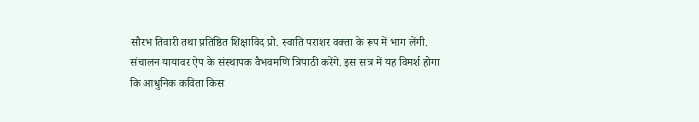सौरभ तिवारी तथा प्रतिष्ठित शिक्षाविद प्रो. स्वाति पराशर वक्ता के रूप में भाग लेंगी. संचालन यायावर ऐप के संस्थापक वैभवमणि त्रिपाठी करेंगे. इस सत्र में यह विमर्श होगा कि आधुनिक कविता किस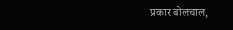प्रकार बोलचाल,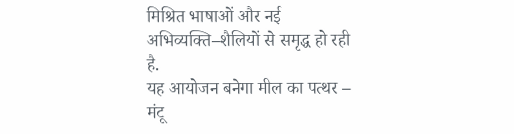मिश्रित भाषाओं और नई अभिव्यक्ति–शैलियों से समृद्ध हो रही है.
यह आयोजन बनेगा मील का पत्थर – मंटू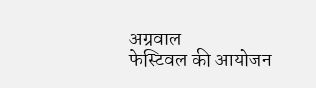अग्रवाल
फेस्टिवल की आयोजन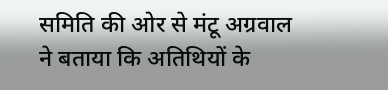समिति की ओर से मंटू अग्रवाल ने बताया कि अतिथियों के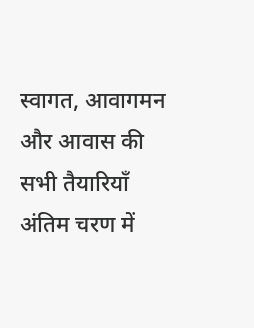स्वागत, आवागमन और आवास की सभी तैयारियाँ अंतिम चरण में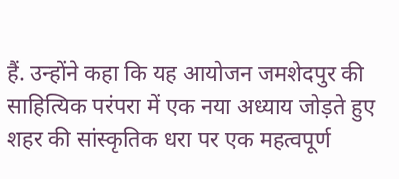हैं. उन्होंने कहा कि यह आयोजन जमशेदपुर की साहित्यिक परंपरा में एक नया अध्याय जोड़ते हुए शहर की सांस्कृतिक धरा पर एक महत्वपूर्ण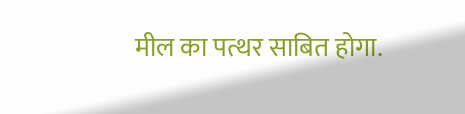मील का पत्थर साबित होगा.